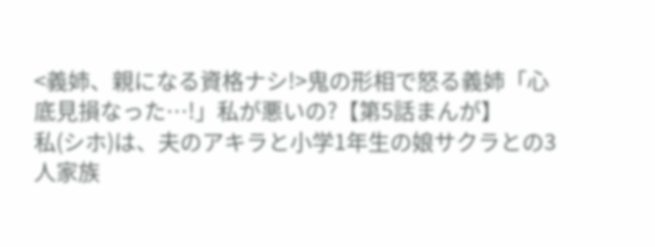<義姉、親になる資格ナシ!>鬼の形相で怒る義姉「心底見損なった…!」私が悪いの?【第5話まんが】
私(シホ)は、夫のアキラと小学1年生の娘サクラとの3人家族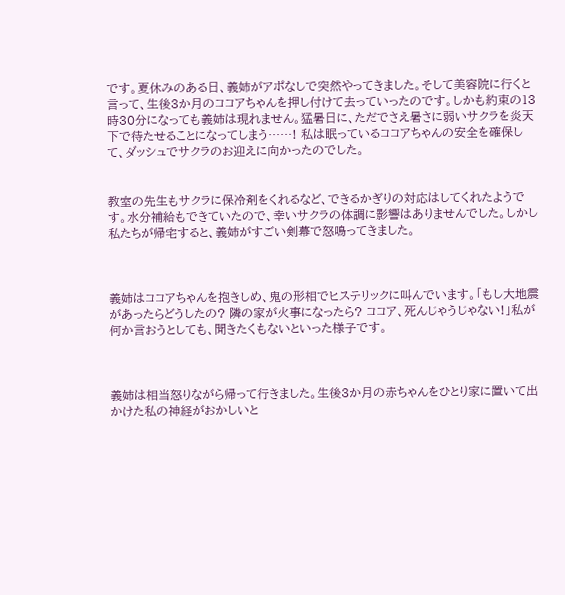です。夏休みのある日、義姉がアポなしで突然やってきました。そして美容院に行くと言って、生後3か月のココアちゃんを押し付けて去っていったのです。しかも約束の13時30分になっても義姉は現れません。猛暑日に、ただでさえ暑さに弱いサクラを炎天下で待たせることになってしまう……! 私は眠っているココアちゃんの安全を確保して、ダッシュでサクラのお迎えに向かったのでした。


教室の先生もサクラに保冷剤をくれるなど、できるかぎりの対応はしてくれたようです。水分補給もできていたので、幸いサクラの体調に影響はありませんでした。しかし私たちが帰宅すると、義姉がすごい剣幕で怒鳴ってきました。



義姉はココアちゃんを抱きしめ、鬼の形相でヒステリックに叫んでいます。「もし大地震があったらどうしたの? 隣の家が火事になったら? ココア、死んじゃうじゃない!」私が何か言おうとしても、聞きたくもないといった様子です。



義姉は相当怒りながら帰って行きました。生後3か月の赤ちゃんをひとり家に置いて出かけた私の神経がおかしいと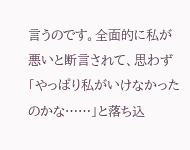言うのです。全面的に私が悪いと断言されて、思わず「やっぱり私がいけなかったのかな……」と落ち込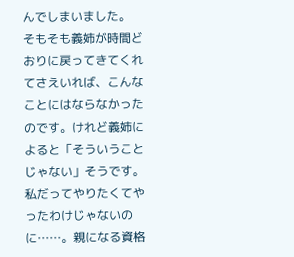んでしまいました。
そもそも義姉が時間どおりに戻ってきてくれてさえいれば、こんなことにはならなかったのです。けれど義姉によると「そういうことじゃない」そうです。私だってやりたくてやったわけじゃないのに……。親になる資格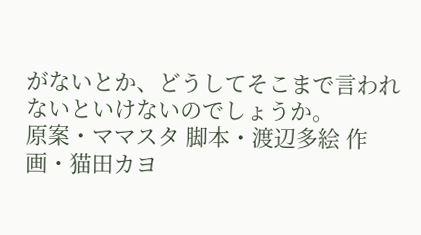がないとか、どうしてそこまで言われないといけないのでしょうか。
原案・ママスタ 脚本・渡辺多絵 作画・猫田カヨ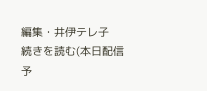編集・井伊テレ子
続きを読む(本日配信予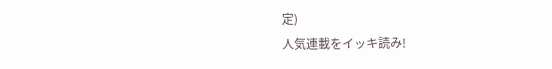定)
人気連載をイッキ読み!